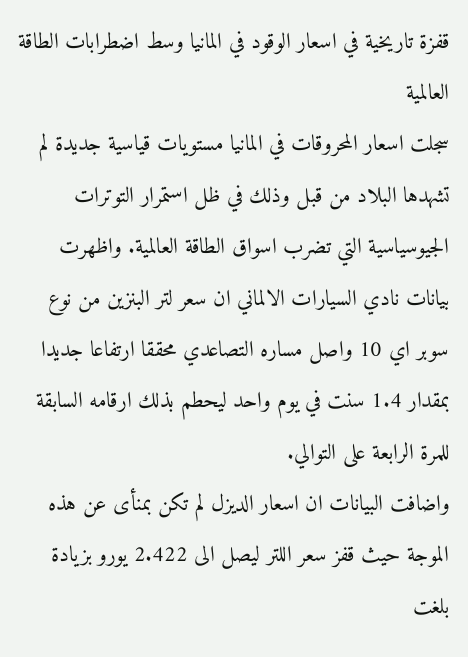قفزة تاريخية في اسعار الوقود في المانيا وسط اضطرابات الطاقة العالمية
سجلت اسعار المحروقات في المانيا مستويات قياسية جديدة لم تشهدها البلاد من قبل وذلك في ظل استمرار التوترات الجيوسياسية التي تضرب اسواق الطاقة العالمية. واظهرت بيانات نادي السيارات الالماني ان سعر لتر البنزين من نوع سوبر اي 10 واصل مساره التصاعدي محققا ارتفاعا جديدا بمقدار 1.4 سنت في يوم واحد ليحطم بذلك ارقامه السابقة للمرة الرابعة على التوالي.
واضافت البيانات ان اسعار الديزل لم تكن بمنأى عن هذه الموجة حيث قفز سعر اللتر ليصل الى 2.422 يورو بزيادة بلغت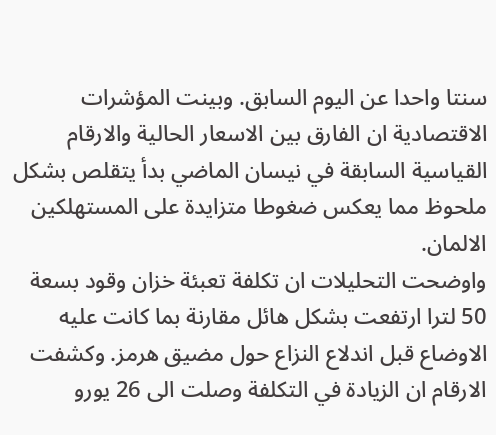سنتا واحدا عن اليوم السابق. وبينت المؤشرات الاقتصادية ان الفارق بين الاسعار الحالية والارقام القياسية السابقة في نيسان الماضي بدأ يتقلص بشكل ملحوظ مما يعكس ضغوطا متزايدة على المستهلكين الالمان.
واوضحت التحليلات ان تكلفة تعبئة خزان وقود بسعة 50 لترا ارتفعت بشكل هائل مقارنة بما كانت عليه الاوضاع قبل اندلاع النزاع حول مضيق هرمز. وكشفت الارقام ان الزيادة في التكلفة وصلت الى 26 يورو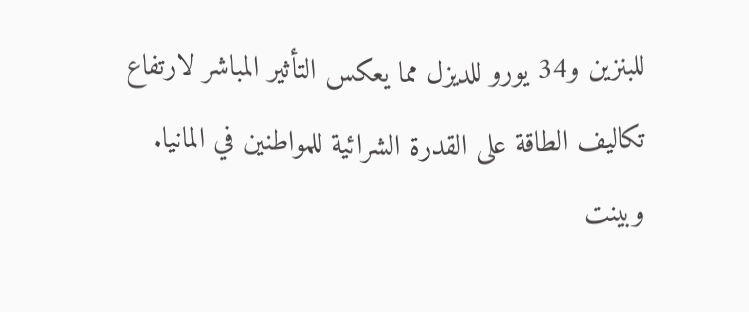للبنزين و34 يورو للديزل مما يعكس التأثير المباشر لارتفاع تكاليف الطاقة على القدرة الشرائية للمواطنين في المانيا.
وبينت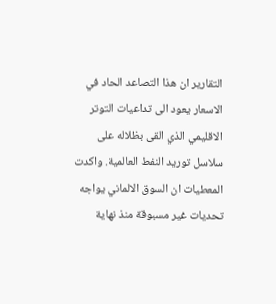التقارير ان هذا التصاعد الحاد في الاسعار يعود الى تداعيات التوتر الاقليمي الذي القى بظلاله على سلاسل توريد النفط العالمية. واكدت المعطيات ان السوق الالماني يواجه تحديات غير مسبوقة منذ نهاية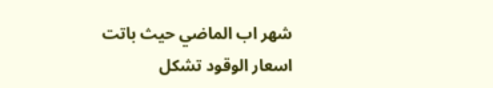شهر اب الماضي حيث باتت اسعار الوقود تشكل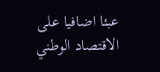عبئا اضافيا على الاقتصاد الوطني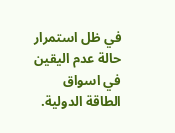في ظل استمرار حالة عدم اليقين في اسواق الطاقة الدولية.